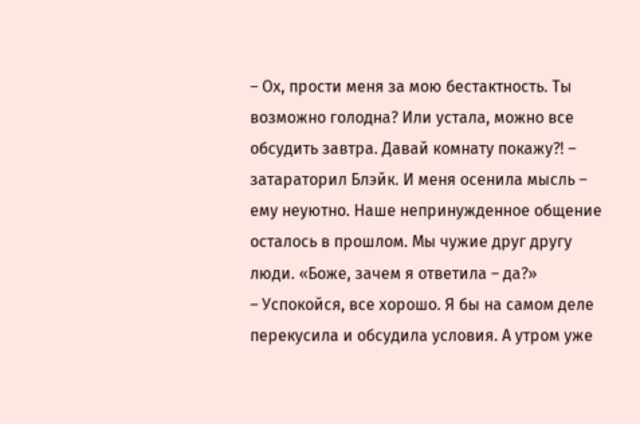– Ох, прости меня за мою бестактность. Ты возможно голодна? Или устала, можно все обсудить завтра. Давай комнату покажу?! – затараторил Блэйк. И меня осенила мысль – ему неуютно. Наше непринужденное общение осталось в прошлом. Мы чужие друг другу люди. «Боже, зачем я ответила – да?»
– Успокойся, все хорошо. Я бы на самом деле перекусила и обсудила условия. А утром уже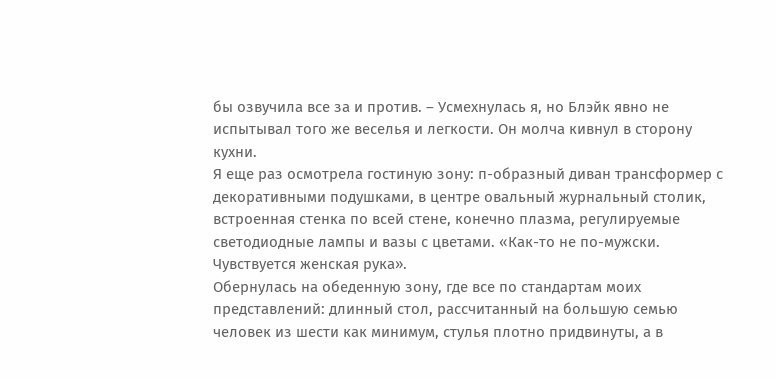бы озвучила все за и против. – Усмехнулась я, но Блэйк явно не испытывал того же веселья и легкости. Он молча кивнул в сторону кухни.
Я еще раз осмотрела гостиную зону: п-образный диван трансформер с декоративными подушками, в центре овальный журнальный столик, встроенная стенка по всей стене, конечно плазма, регулируемые светодиодные лампы и вазы с цветами. «Как-то не по-мужски. Чувствуется женская рука».
Обернулась на обеденную зону, где все по стандартам моих представлений: длинный стол, рассчитанный на большую семью человек из шести как минимум, стулья плотно придвинуты, а в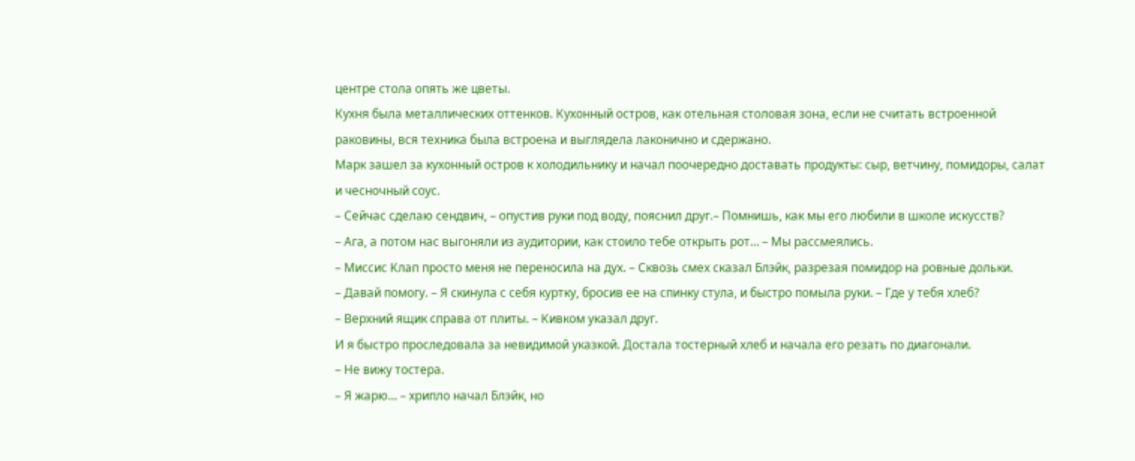центре стола опять же цветы.
Кухня была металлических оттенков. Кухонный остров, как отельная столовая зона, если не считать встроенной раковины, вся техника была встроена и выглядела лаконично и сдержано.
Марк зашел за кухонный остров к холодильнику и начал поочередно доставать продукты: сыр, ветчину, помидоры, салат и чесночный соус.
– Сейчас сделаю сендвич, – опустив руки под воду, пояснил друг.– Помнишь, как мы его любили в школе искусств?
– Ага, а потом нас выгоняли из аудитории, как стоило тебе открыть рот… – Мы рассмеялись.
– Миссис Клап просто меня не переносила на дух. – Сквозь смех сказал Блэйк, разрезая помидор на ровные дольки.
– Давай помогу. – Я скинула с себя куртку, бросив ее на спинку стула, и быстро помыла руки. – Где у тебя хлеб?
– Верхний ящик справа от плиты. – Кивком указал друг.
И я быстро проследовала за невидимой указкой. Достала тостерный хлеб и начала его резать по диагонали.
– Не вижу тостера.
– Я жарю… – хрипло начал Блэйк, но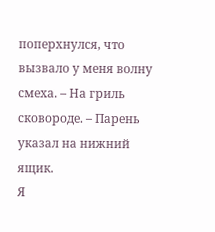поперхнулся, что вызвало у меня волну смеха. – На гриль сковороде. – Парень указал на нижний ящик.
Я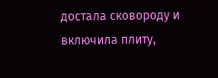достала сковороду и включила плиту,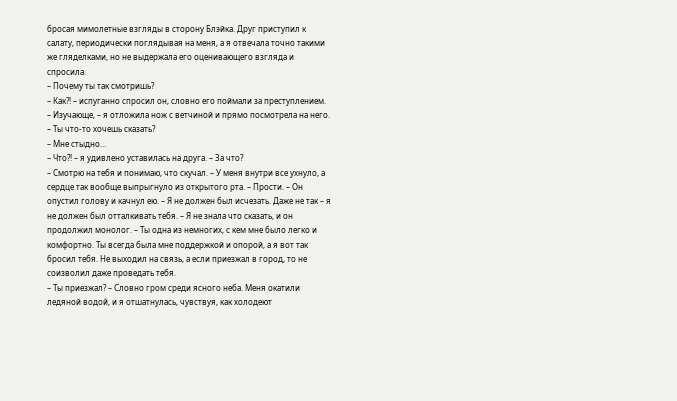бросая мимолетные взгляды в сторону Блэйка. Друг приступил к салату, периодически поглядывая на меня, а я отвечала точно такими же гляделками, но не выдержала его оценивающего взгляда и спросила.
– Почему ты так смотришь?
– Как?! – испуганно спросил он, словно его поймали за преступлением.
– Изучающе, – я отложила нож с ветчиной и прямо посмотрела на него. – Ты что-то хочешь сказать?
– Мне стыдно…
– Что?! – я удивлено уставилась на друга. – За что?
– Смотрю на тебя и понимаю, что скучал. – У меня внутри все ухнуло, а сердце так вообще выпрыгнуло из открытого рта. – Прости. – Он опустил голову и качнул ею. – Я не должен был исчезать. Даже не так – я не должен был отталкивать тебя. – Я не знала что сказать, и он продолжил монолог. – Ты одна из немногих, с кем мне было легко и комфортно. Ты всегда была мне поддержкой и опорой, а я вот так бросил тебя. Не выходил на связь, а если приезжал в город, то не соизволил даже проведать тебя.
– Ты приезжал? – Словно гром среди ясного неба. Меня окатили ледяной водой, и я отшатнулась, чувствуя, как холодеют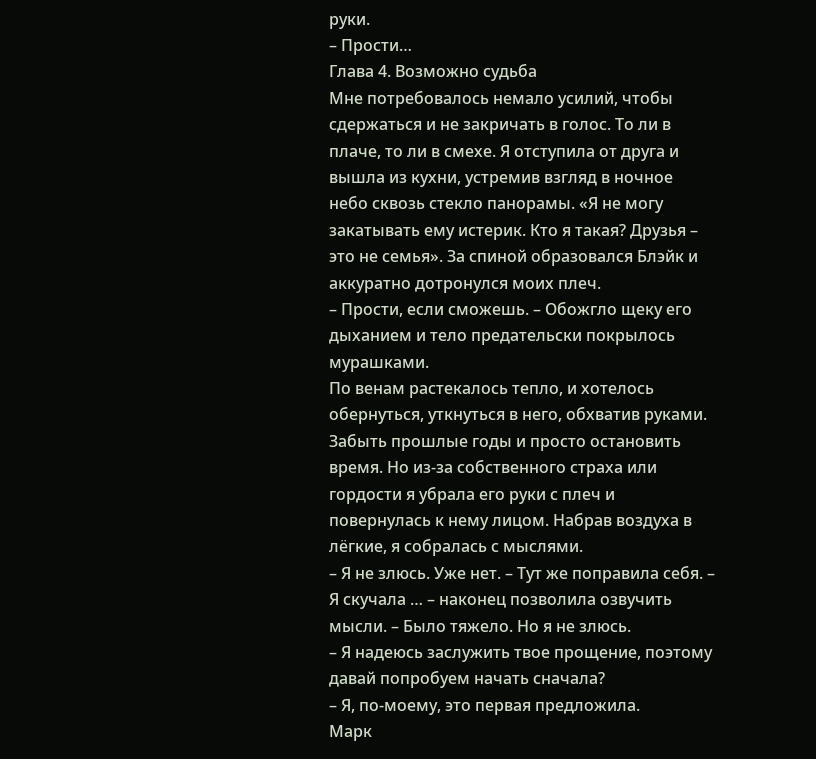руки.
– Прости…
Глава 4. Возможно судьба
Мне потребовалось немало усилий, чтобы сдержаться и не закричать в голос. То ли в плаче, то ли в смехе. Я отступила от друга и вышла из кухни, устремив взгляд в ночное небо сквозь стекло панорамы. «Я не могу закатывать ему истерик. Кто я такая? Друзья – это не семья». За спиной образовался Блэйк и аккуратно дотронулся моих плеч.
– Прости, если сможешь. – Обожгло щеку его дыханием и тело предательски покрылось мурашками.
По венам растекалось тепло, и хотелось обернуться, уткнуться в него, обхватив руками. Забыть прошлые годы и просто остановить время. Но из-за собственного страха или гордости я убрала его руки с плеч и повернулась к нему лицом. Набрав воздуха в лёгкие, я собралась с мыслями.
– Я не злюсь. Уже нет. – Тут же поправила себя. – Я скучала … – наконец позволила озвучить мысли. – Было тяжело. Но я не злюсь.
– Я надеюсь заслужить твое прощение, поэтому давай попробуем начать сначала?
– Я, по-моему, это первая предложила.
Марк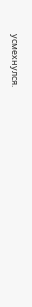усмехнулся.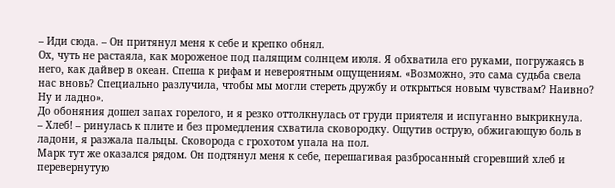– Иди сюда. – Он притянул меня к себе и крепко обнял.
Ох, чуть не растаяла, как мороженое под палящим солнцем июля. Я обхватила его руками, погружаясь в него, как дайвер в океан. Спеша к рифам и невероятным ощущениям. «Возможно, это сама судьба свела нас вновь? Специально разлучила, чтобы мы могли стереть дружбу и открыться новым чувствам? Наивно? Ну и ладно».
До обоняния дошел запах горелого, и я резко оттолкнулась от груди приятеля и испуганно выкрикнула.
– Хлеб! – ринулась к плите и без промедления схватила сковородку. Ощутив острую, обжигающую боль в ладони, я разжала пальцы. Сковорода с грохотом упала на пол.
Марк тут же оказался рядом. Он подтянул меня к себе, перешагивая разбросанный сгоревший хлеб и перевернутую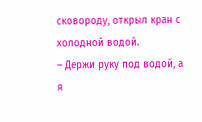сковороду, открыл кран с холодной водой.
– Держи руку под водой, а я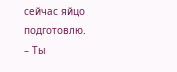сейчас яйцо подготовлю.
– Ты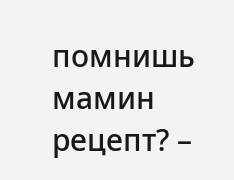помнишь мамин рецепт? –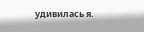удивилась я.